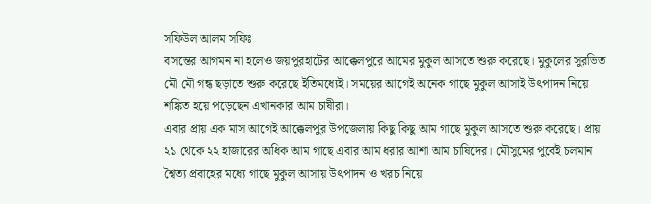সফিউল আলম সফিঃ
বসন্তের আগমন না হলেও জয়পুরহাটের আক্কেলপুরে আমের মুকুল আসতে শুরু করেছে। মুকুলের সুরভিত মৌ মৌ গন্ধ ছড়াতে শুরু করেছে ইতিমধ্যেই। সময়ের আগেই অনেক গাছে মুকুল আসাই উৎপাদন নিয়ে শঙ্কিত হয়ে পড়েছেন এখানকার আম চাষীরা।
এবার প্রায় এক মাস আগেই আক্কেলপুর উপজেলায় কিছু কিছু আম গাছে মুকুল আসতে শুরু করেছে। প্রায় ২১ থেকে ২২ হাজারের অধিক আম গাছে এবার আম ধরার আশা আম চাষিদের। মৌসুমের পুর্বেই চলমান শ্বৈত্য প্রবাহের মধ্যে গাছে মুকুল আসায় উৎপাদন ও খরচ নিয়ে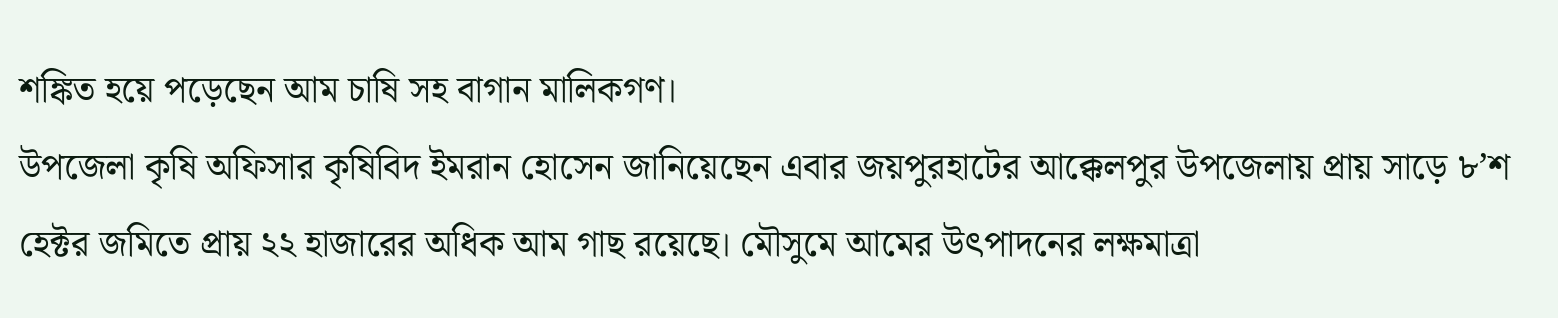শঙ্কিত হয়ে পড়েছেন আম চাষি সহ বাগান মালিকগণ।
উপজেলা কৃষি অফিসার কৃষিবিদ ইমরান হোসেন জানিয়েছেন এবার জয়পুরহাটের আক্কেলপুর উপজেলায় প্রায় সাড়ে ৮’শ হেক্টর জমিতে প্রায় ২২ হাজারের অধিক আম গাছ রয়েছে। মৌসুমে আমের উৎপাদনের লক্ষমাত্রা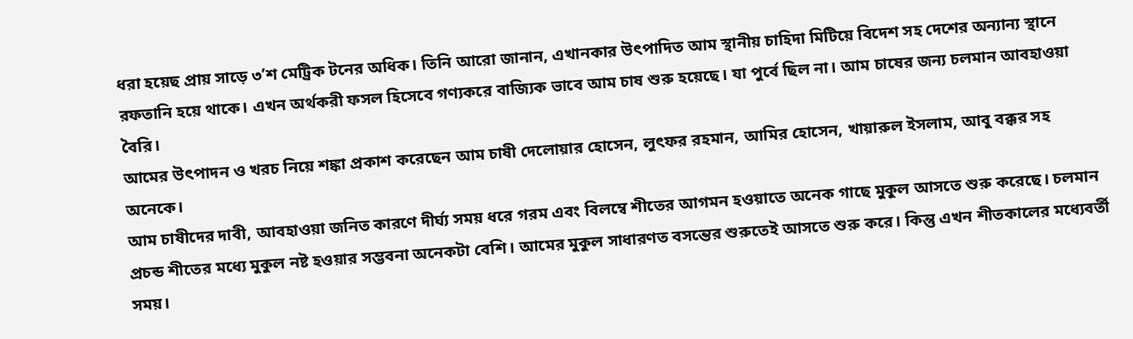ধরা হয়েছ প্রায় সাড়ে ৩’শ মেট্রিক টনের অধিক। তিনি আরো জানান, এখানকার উৎপাদিত আম স্থানীয় চাহিদা মিটিয়ে বিদেশ সহ দেশের অন্যান্য স্থানে রফতানি হয়ে থাকে। এখন অর্থকরী ফসল হিসেবে গণ্যকরে বাজ্যিক ভাবে আম চাষ শুরু হয়েছে। যা পুর্বে ছিল না। আম চাষের জন্য চলমান আবহাওয়া বৈরি।
আমের উৎপাদন ও খরচ নিয়ে শঙ্কা প্রকাশ করেছেন আম চাষী দেলোয়ার হোসেন, লুৎফর রহমান, আমির হোসেন, খায়ারুল ইসলাম, আবু বক্কর সহ অনেকে।
আম চাষীদের দাবী, আবহাওয়া জনিত কারণে দীর্ঘ্য সময় ধরে গরম এবং বিলম্বে শীতের আগমন হওয়াতে অনেক গাছে মুকুল আসতে শুরু করেছে। চলমান প্রচন্ড শীতের মধ্যে মুকুল নষ্ট হওয়ার সম্ভবনা অনেকটা বেশি। আমের মুকুল সাধারণত বসন্তের শুরুতেই আসতে শুরু করে। কিন্তু এখন শীতকালের মধ্যেবর্তী সময়।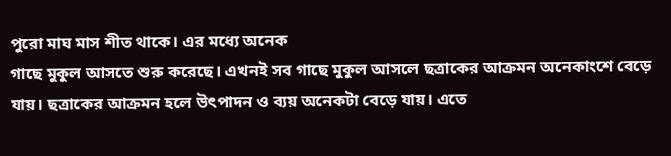পুরো মাঘ মাস শীত থাকে। এর মধ্যে অনেক
গাছে মুকুল আসতে শুরু করেছে। এখনই সব গাছে মুকুল আসলে ছত্রাকের আক্রমন অনেকাংশে বেড়ে যায়। ছত্রাকের আক্রমন হলে উৎপাদন ও ব্যয় অনেকটা বেড়ে যায়। এতে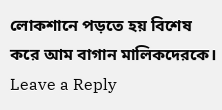লোকশানে পড়তে হয় বিশেষ করে আম বাগান মালিকদেরকে।
Leave a Reply